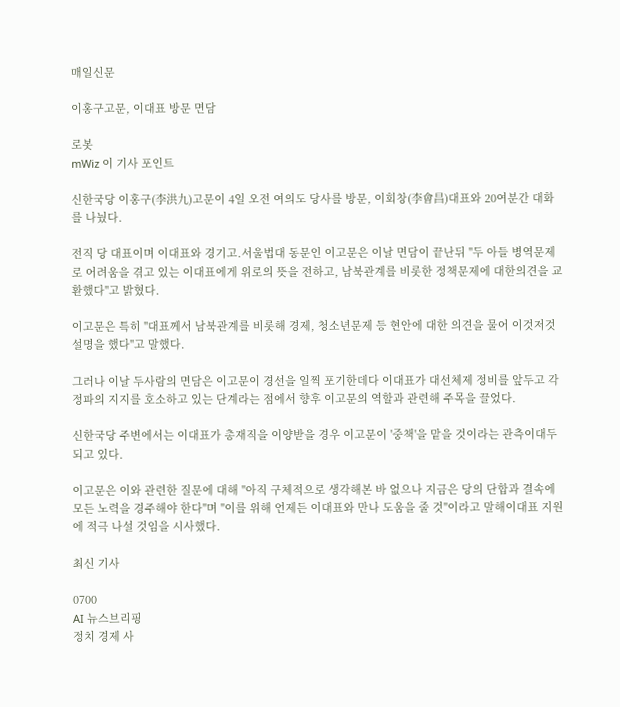매일신문

이홍구고문, 이대표 방문 면담

로봇
mWiz 이 기사 포인트

신한국당 이홍구(李洪九)고문이 4일 오전 여의도 당사를 방문, 이회창(李會昌)대표와 20여분간 대화를 나눴다.

전직 당 대표이며 이대표와 경기고.서울법대 동문인 이고문은 이날 면담이 끝난뒤 "두 아들 병역문제로 어려움을 겪고 있는 이대표에게 위로의 뜻을 전하고, 남북관계를 비롯한 정책문제에 대한의견을 교환했다"고 밝혔다.

이고문은 특히 "대표께서 남북관계를 비롯해 경제, 청소년문제 등 현안에 대한 의견을 물어 이것저것 설명을 했다"고 말했다.

그러나 이날 두사람의 면담은 이고문이 경선을 일찍 포기한데다 이대표가 대선체제 정비를 앞두고 각정파의 지지를 호소하고 있는 단계라는 점에서 향후 이고문의 역할과 관련해 주목을 끌었다.

신한국당 주변에서는 이대표가 총재직을 이양받을 경우 이고문이 '중책'을 맡을 것이라는 관측이대두되고 있다.

이고문은 이와 관련한 질문에 대해 "아직 구체적으로 생각해본 바 없으나 지금은 당의 단합과 결속에 모든 노력을 경주해야 한다"며 "이를 위해 언제든 이대표와 만나 도움을 줄 것"이라고 말해이대표 지원에 적극 나설 것임을 시사했다.

최신 기사

0700
AI 뉴스브리핑
정치 경제 사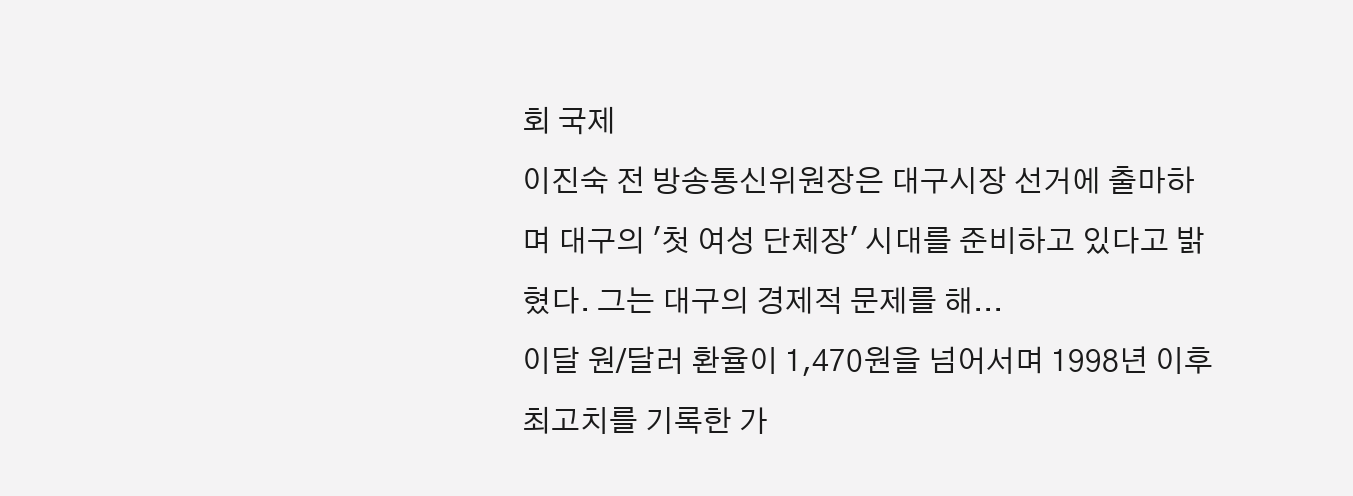회 국제
이진숙 전 방송통신위원장은 대구시장 선거에 출마하며 대구의 '첫 여성 단체장' 시대를 준비하고 있다고 밝혔다. 그는 대구의 경제적 문제를 해...
이달 원/달러 환율이 1,470원을 넘어서며 1998년 이후 최고치를 기록한 가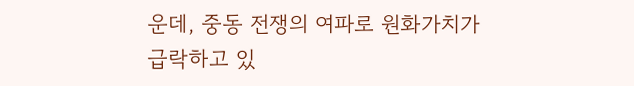운데, 중동 전쟁의 여파로 원화가치가 급락하고 있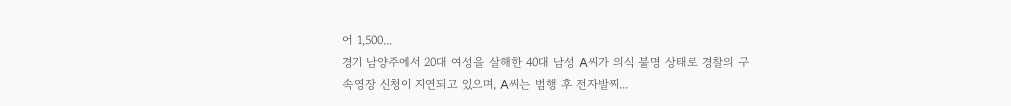어 1,500...
경기 남양주에서 20대 여성을 살해한 40대 남성 A씨가 의식 불명 상태로 경찰의 구속영장 신청이 지연되고 있으며, A씨는 범행 후 전자발찌...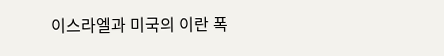이스라엘과 미국의 이란 폭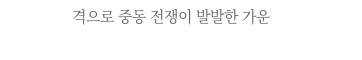격으로 중동 전쟁이 발발한 가운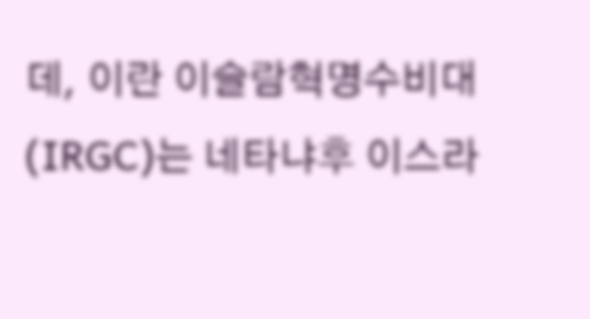데, 이란 이슬람혁명수비대(IRGC)는 네타냐후 이스라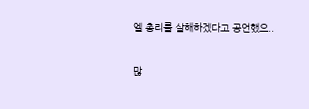엘 총리를 살해하겠다고 공언했으..

많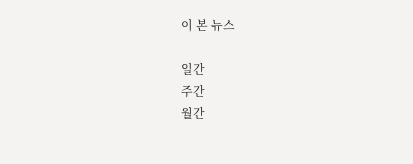이 본 뉴스

일간
주간
월간